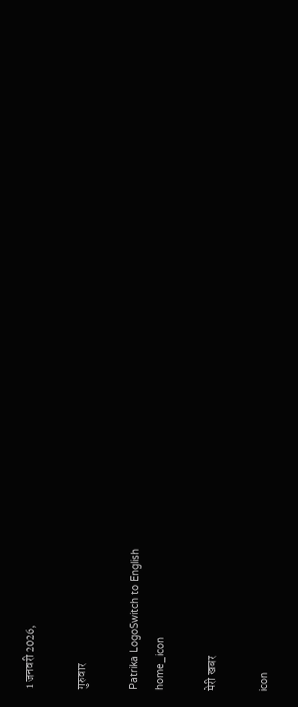1 जनवरी 2026,

गुरुवार

Patrika LogoSwitch to English
home_icon

मेरी खबर

icon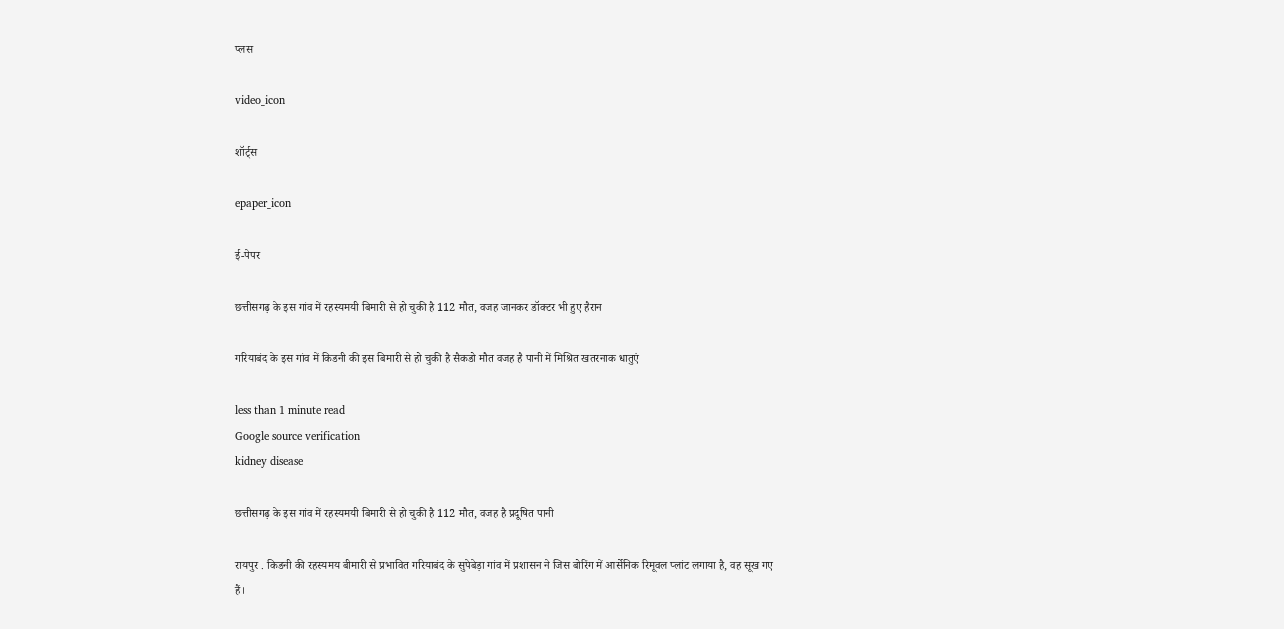प्लस

video_icon

शॉर्ट्स

epaper_icon

ई-पेपर

छत्तीसगढ़ के इस गांव में रहस्यमयी बिमारी से हो चुकी है 112 मौत, वजह जानकर डॉक्टर भी हुए हैरान

गरियाबंद के इस गांव में किडनी की इस बिमारी से हो चुकी है सैकडो मौत वजह है पानी में मिश्रित खतरनाक धातुएं

less than 1 minute read
Google source verification
kidney disease

छत्तीसगढ़ के इस गांव में रहस्यमयी बिमारी से हो चुकी है 112 मौत, वजह है प्रदूषित पानी

रायपुर . किडनी की रहस्यमय बीमारी से प्रभावित गरियाबंद के सुपेबेड़ा गांव में प्रशासन ने जिस बोरिंग में आर्सेनिक रिमूवल प्लांट लगाया है, वह सूख गए हैं।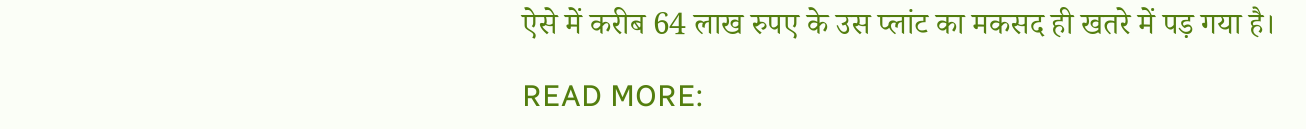ऐसे में करीब 64 लाख रुपए के उस प्लांट का मकसद ही खतरे में पड़ गया है।

READ MORE: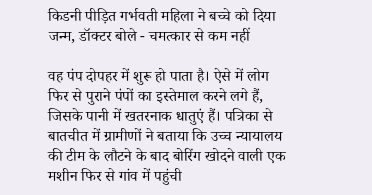किडनी पीड़ित गर्भवती महिला ने बच्चे को दिया जन्म, डॉक्टर बोले - चमत्कार से कम नहीं

वह पंप दोपहर में शुरू हो पाता है। ऐसे में लोग फिर से पुराने पंपों का इस्तेमाल करने लगे हैं, जिसके पानी में खतरनाक धातुएं हैं। पत्रिका से बातचीत में ग्रामीणों ने बताया कि उच्च न्यायालय की टीम के लौटने के बाद बोरिंग खोदने वाली एक मशीन फिर से गांव में पहुंची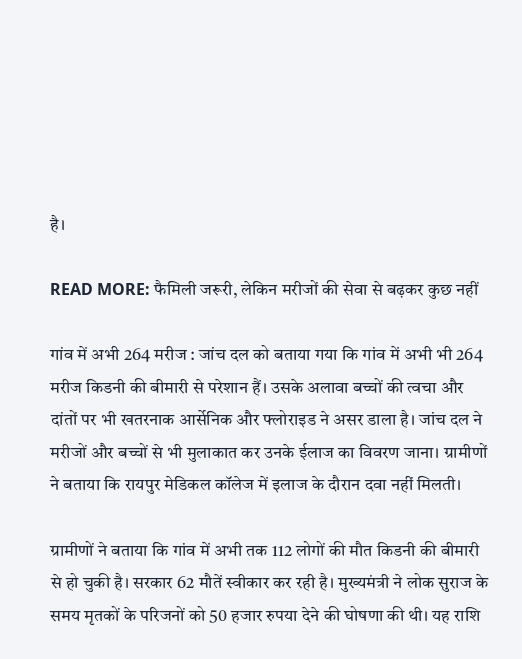है।

READ MORE: फैमिली जरूरी, लेकिन मरीजों की सेवा से बढ़कर कुछ नहीं

गांव में अभी 264 मरीज : जांच दल को बताया गया कि गांव में अभी भी 264 मरीज किडनी की बीमारी से परेशान हैं। उसके अलावा बच्चों की त्वचा और दांतों पर भी खतरनाक आर्सेनिक और फ्लोराइड ने असर डाला है। जांच दल ने मरीजों और बच्चों से भी मुलाकात कर उनके ईलाज का विवरण जाना। ग्रामीणों ने बताया कि रायपुर मेडिकल कॉलेज में इलाज के दौरान दवा नहीं मिलती।

ग्रामीणों ने बताया कि गांव में अभी तक 112 लोगों की मौत किडनी की बीमारी से हो चुकी है। सरकार 62 मौतें स्वीकार कर रही है। मुख्यमंत्री ने लोक सुराज के समय मृतकों के परिजनों को 50 हजार रुपया देने की घोषणा की थी। यह राशि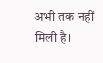अभी तक नहीं मिली है।